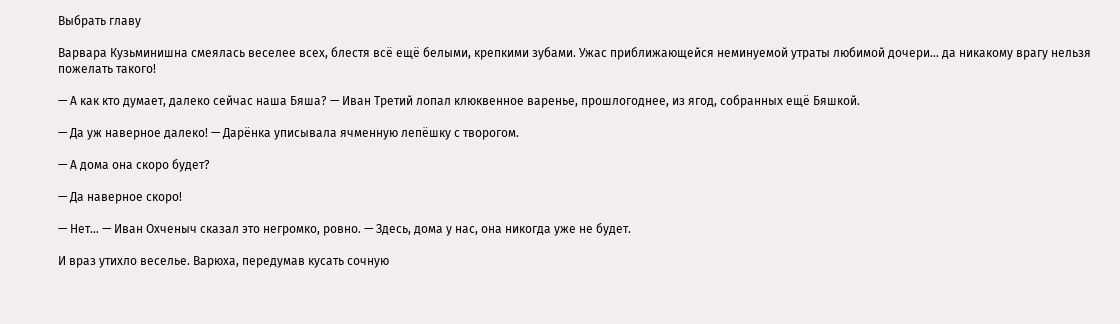Выбрать главу

Варвара Кузьминишна смеялась веселее всех, блестя всё ещё белыми, крепкими зубами. Ужас приближающейся неминуемой утраты любимой дочери… да никакому врагу нельзя пожелать такого!

— А как кто думает, далеко сейчас наша Бяша? — Иван Третий лопал клюквенное варенье, прошлогоднее, из ягод, собранных ещё Бяшкой.

— Да уж наверное далеко! — Дарёнка уписывала ячменную лепёшку с творогом.

— А дома она скоро будет?

— Да наверное скоро!

— Нет… — Иван Охченыч сказал это негромко, ровно. — Здесь, дома у нас, она никогда уже не будет.

И враз утихло веселье. Варюха, передумав кусать сочную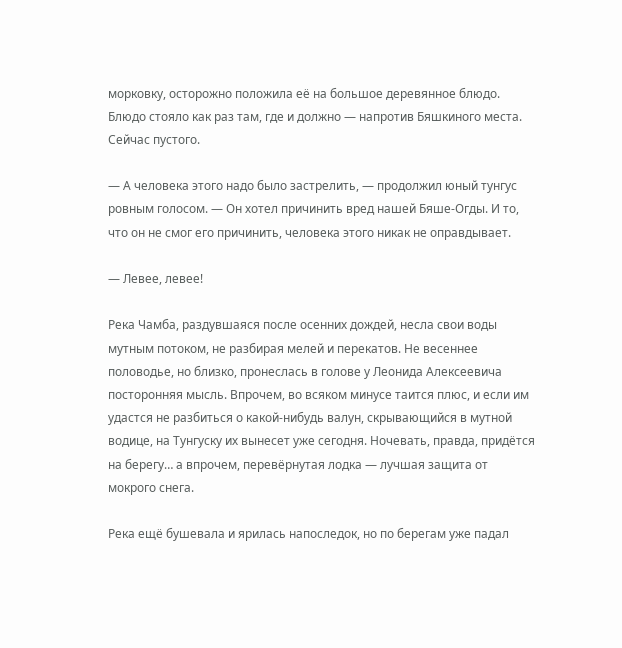морковку, осторожно положила её на большое деревянное блюдо. Блюдо стояло как раз там, где и должно — напротив Бяшкиного места. Сейчас пустого.

— А человека этого надо было застрелить, — продолжил юный тунгус ровным голосом. — Он хотел причинить вред нашей Бяше-Огды. И то, что он не смог его причинить, человека этого никак не оправдывает.

— Левее, левее!

Река Чамба, раздувшаяся после осенних дождей, несла свои воды мутным потоком, не разбирая мелей и перекатов. Не весеннее половодье, но близко, пронеслась в голове у Леонида Алексеевича посторонняя мысль. Впрочем, во всяком минусе таится плюс, и если им удастся не разбиться о какой-нибудь валун, скрывающийся в мутной водице, на Тунгуску их вынесет уже сегодня. Ночевать, правда, придётся на берегу… а впрочем, перевёрнутая лодка — лучшая защита от мокрого снега.

Река ещё бушевала и ярилась напоследок, но по берегам уже падал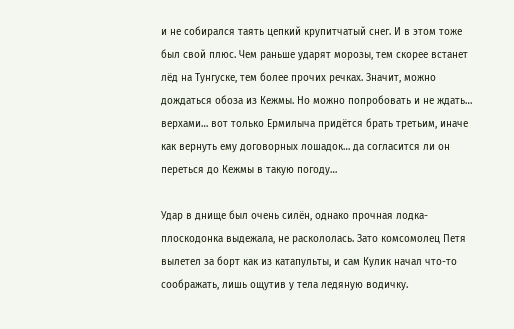и не собирался таять цепкий крупитчатый снег. И в этом тоже был свой плюс. Чем раньше ударят морозы, тем скорее встанет лёд на Тунгуске, тем более прочих речках. Значит, можно дождаться обоза из Кежмы. Но можно попробовать и не ждать… верхами… вот только Ермилыча придётся брать третьим, иначе как вернуть ему договорных лошадок… да согласится ли он переться до Кежмы в такую погоду…

Удар в днище был очень силён, однако прочная лодка-плоскодонка выдежала, не раскололась. Зато комсомолец Петя вылетел за борт как из катапульты, и сам Кулик начал что-то соображать, лишь ощутив у тела ледяную водичку.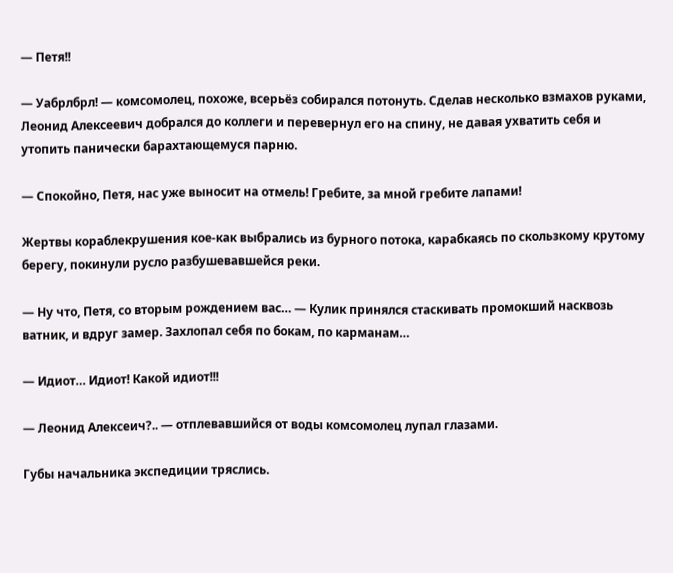— Петя!!

— Уабрлбрл! — комсомолец, похоже, всерьёз собирался потонуть. Сделав несколько взмахов руками, Леонид Алексеевич добрался до коллеги и перевернул его на спину, не давая ухватить себя и утопить панически барахтающемуся парню.

— Спокойно, Петя, нас уже выносит на отмель! Гребите, за мной гребите лапами!

Жертвы кораблекрушения кое-как выбрались из бурного потока, карабкаясь по скользкому крутому берегу, покинули русло разбушевавшейся реки.

— Ну что, Петя, со вторым рождением вас… — Кулик принялся стаскивать промокший насквозь ватник, и вдруг замер. Захлопал себя по бокам, по карманам…

— Идиот… Идиот! Какой идиот!!!

— Леонид Алексеич?.. — отплевавшийся от воды комсомолец лупал глазами.

Губы начальника экспедиции тряслись.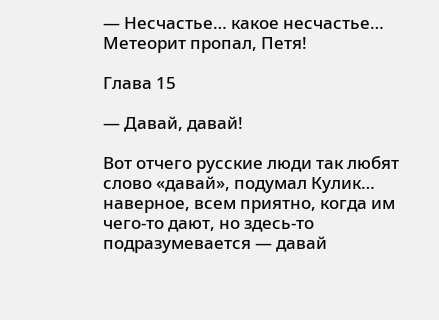— Несчастье… какое несчастье… Метеорит пропал, Петя!

Глава 15

— Давай, давай!

Вот отчего русские люди так любят слово «давай», подумал Кулик… наверное, всем приятно, когда им чего-то дают, но здесь-то подразумевается — давай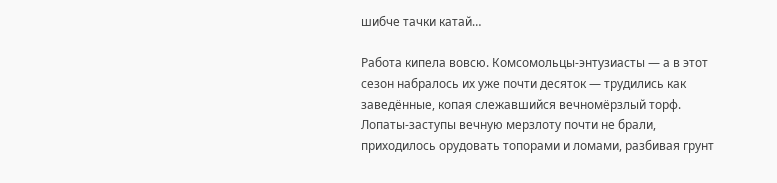шибче тачки катай…

Работа кипела вовсю. Комсомольцы-энтузиасты — а в этот сезон набралось их уже почти десяток — трудились как заведённые, копая слежавшийся вечномёрзлый торф. Лопаты-заступы вечную мерзлоту почти не брали, приходилось орудовать топорами и ломами, разбивая грунт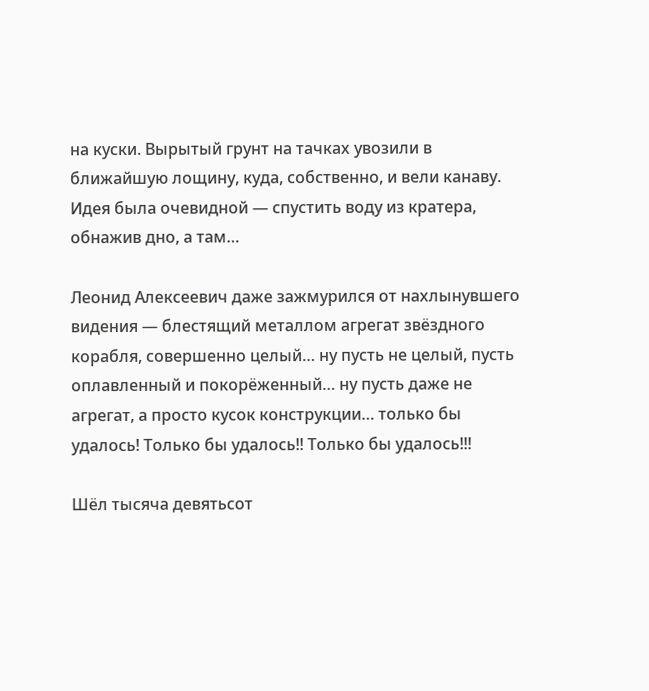на куски. Вырытый грунт на тачках увозили в ближайшую лощину, куда, собственно, и вели канаву. Идея была очевидной — спустить воду из кратера, обнажив дно, а там…

Леонид Алексеевич даже зажмурился от нахлынувшего видения — блестящий металлом агрегат звёздного корабля, совершенно целый… ну пусть не целый, пусть оплавленный и покорёженный… ну пусть даже не агрегат, а просто кусок конструкции… только бы удалось! Только бы удалось!! Только бы удалось!!!

Шёл тысяча девятьсот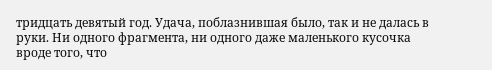тридцать девятый год. Удача, поблазнившая было, так и не далась в руки. Ни одного фрагмента, ни одного даже маленького кусочка вроде того, что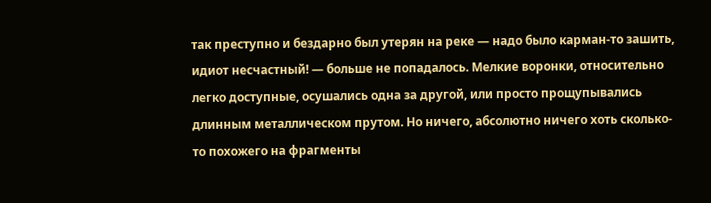так преступно и бездарно был утерян на реке — надо было карман-то зашить, идиот несчастный! — больше не попадалось. Мелкие воронки, относительно легко доступные, осушались одна за другой, или просто прощупывались длинным металлическом прутом. Но ничего, абсолютно ничего хоть сколько-то похожего на фрагменты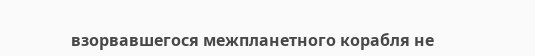взорвавшегося межпланетного корабля не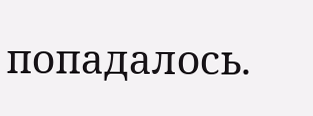попадалось.